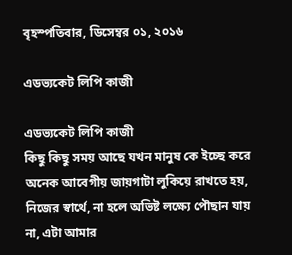বৃহস্পতিবার, ডিসেম্বর ০১, ২০১৬

এডভ্যকেট লিপি কাজী

এডভ্যকেট লিপি কাজী
কিছু কিছু সময় আছে যখন মানুষ কে ইচ্ছে করে অনেক আবেগীয় জায়গাটা লুকিয়ে রাখতে হয়, নিজের স্বার্থে, না হলে অভিষ্ট লক্ষ্যে পৌছান যায় না, এটা আমার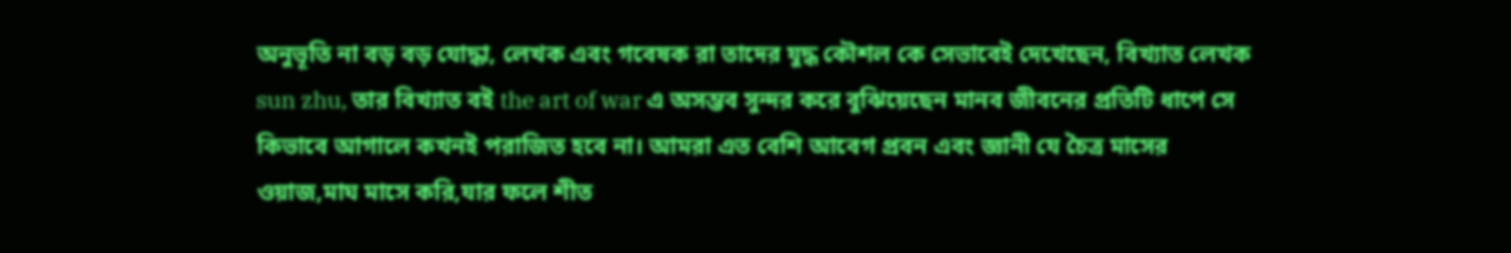অনুভূতি না বড় বড় যোদ্ধা, লেখক এবং গবেষক রা তাদের যুদ্ধ কৌশল কে সেভাবেই দেখেছেন, বিখ্যাত লেখক sun zhu, তার বিখ্যাত বই the art of war এ অসম্ভব সুন্দর করে বুঝিয়েছেন মানব জীবনের প্রতিটি ধাপে সে কিভাবে আগালে কখনই পরাজিত হবে না। আমরা এত বেশি আবেগ প্রবন এবং জ্ঞানী যে চৈত্র মাসের ওয়াজ,মাঘ মাসে করি,যার ফলে শীত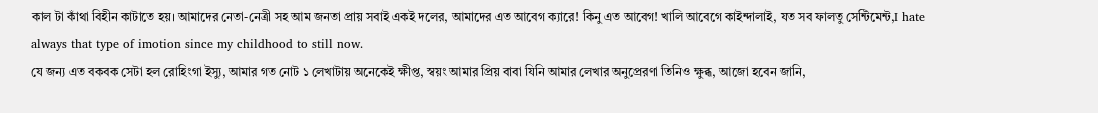কাল টা কাঁথা বিহীন কাটাতে হয়। আমাদের নেতা-নেত্রী সহ আম জনতা প্রায় সবাই একই দলের, আমাদের এত আবেগ ক্যারে! কিনু এত আবেগ! খালি আবেগে কাইন্দালাই, যত সব ফালতু সেন্টিমেন্ট,I hate always that type of imotion since my childhood to still now.
যে জন্য এত বকবক সেটা হল রোহিংগা ইস্যু, আমার গত নোট ১ লেখাটায় অনেকেই ক্ষীপ্ত, স্বয়ং আমার প্রিয় বাবা যিনি আমার লেখার অনুপ্রেরণা তিনিও ক্ষুব্ধ, আজো হবেন জানি,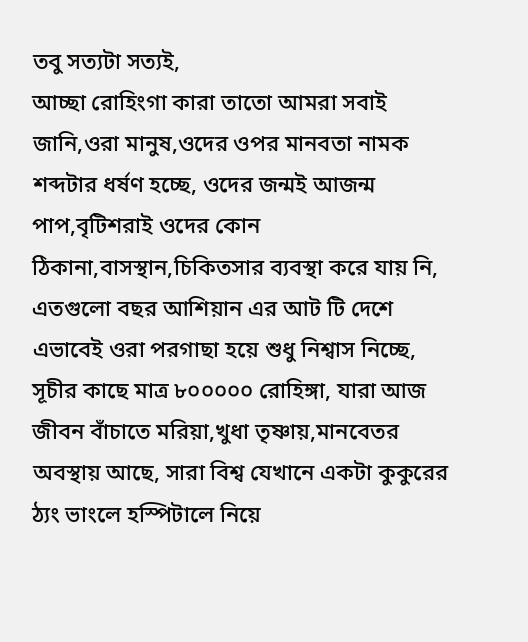তবু সত্যটা সত্যই,
আচ্ছা রোহিংগা কারা তাতো আমরা সবাই জানি,ওরা মানুষ,ওদের ওপর মানবতা নামক শব্দটার ধর্ষণ হচ্ছে, ওদের জন্মই আজন্ম পাপ,বৃটিশরাই ওদের কোন ঠিকানা,বাসস্থান,চিকিতসার ব্যবস্থা করে যায় নি, এতগুলো বছর আশিয়ান এর আট টি দেশে এভাবেই ওরা পরগাছা হয়ে শুধু নিশ্বাস নিচ্ছে, সূচীর কাছে মাত্র ৮০০০০০ রোহিঙ্গা, যারা আজ জীবন বাঁচাতে মরিয়া,খুধা তৃষ্ণায়,মানবেতর অবস্থায় আছে, সারা বিশ্ব যেখানে একটা কুকুরের ঠ্যং ভাংলে হস্পিটালে নিয়ে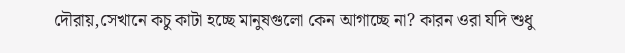দৌরায়,সেখানে কচু কাটা হচ্ছে মানুষগুলো কেন আগাচ্ছে না? কারন ওরা যদি শুধু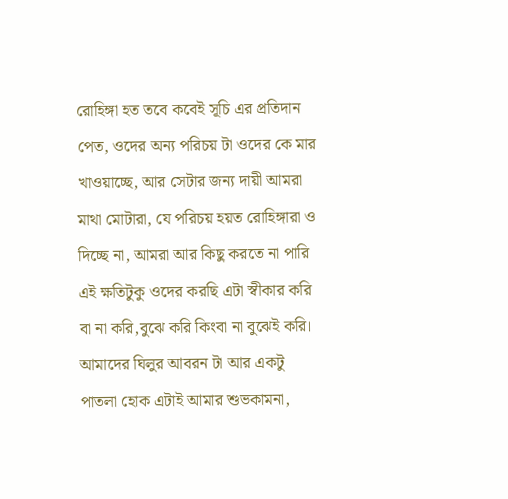রোহিঙ্গা হত তবে কবেই সূচি এর প্রতিদান পেত, ওদের অন্য পরিচয় টা ওদের কে মার খাওয়াচ্ছে, আর সেটার জন্য দায়ী আমরা মাথা মোটারা, যে পরিচয় হয়ত রোহিঙ্গারা ও দিচ্ছে না, আমরা আর কিছু করতে না পারি এই ক্ষতিটুকু ওদের করছি এটা স্বীকার করি বা না করি,বুঝে করি কিংবা না বুঝেই করি। আমাদের ঘিলুর আবরন টা আর একটু পাতলা হোক এটাই আমার শুভকামনা,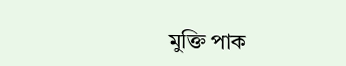মুক্তি পাক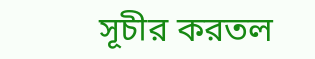সূচীর করতল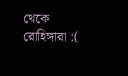থেকে রোহিঙ্গারা :(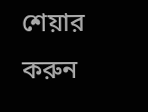শেয়ার করুন